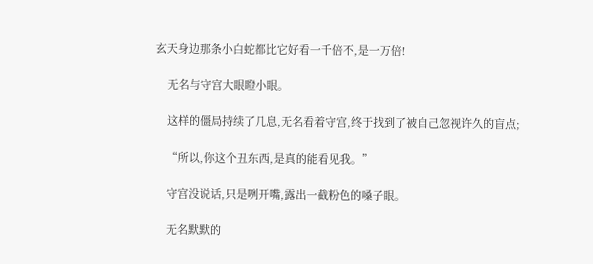玄天身边那条小白蛇都比它好看一千倍不,是一万倍!

    无名与守宫大眼瞪小眼。

    这样的僵局持续了几息,无名看着守宫,终于找到了被自己忽视许久的盲点;

    “所以,你这个丑东西,是真的能看见我。”

    守宫没说话,只是咧开嘴,露出一截粉色的嗓子眼。

    无名默默的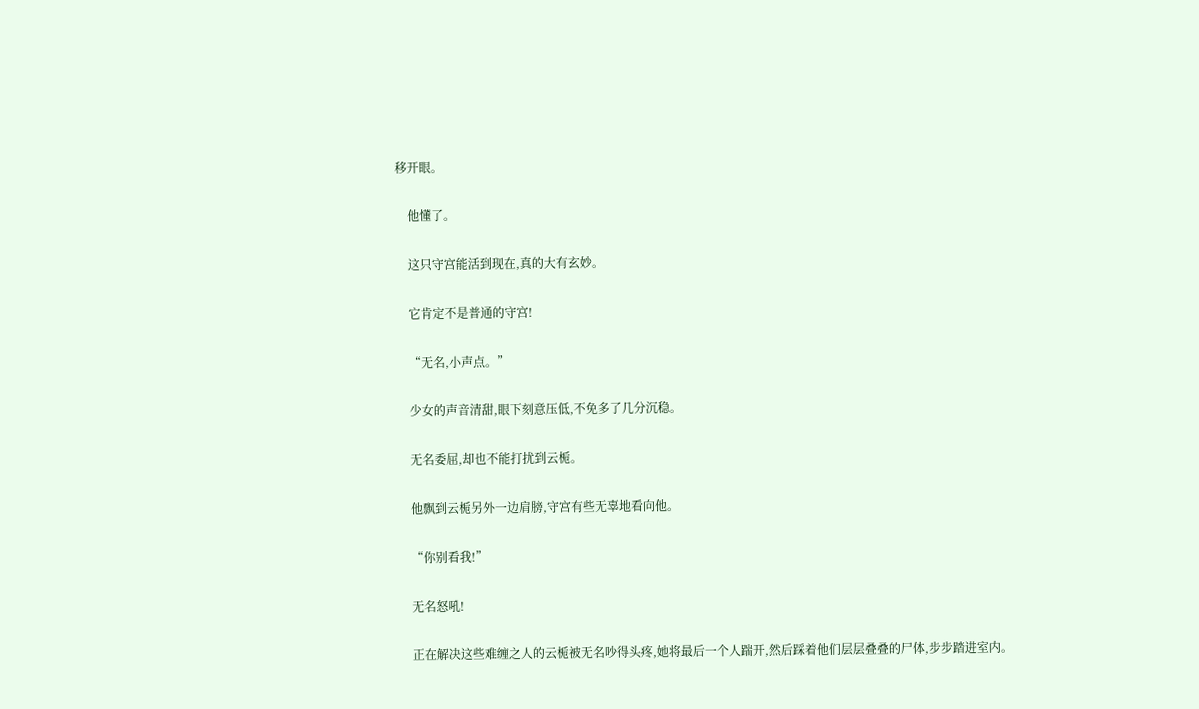移开眼。

    他懂了。

    这只守宫能活到现在,真的大有玄妙。

    它肯定不是普通的守宫!

    “无名,小声点。”

    少女的声音清甜,眼下刻意压低,不免多了几分沉稳。

    无名委屈,却也不能打扰到云栀。

    他飘到云栀另外一边肩膀,守宫有些无辜地看向他。

    “你别看我!”

    无名怒吼!

    正在解决这些难缠之人的云栀被无名吵得头疼,她将最后一个人踹开,然后踩着他们层层叠叠的尸体,步步踏进室内。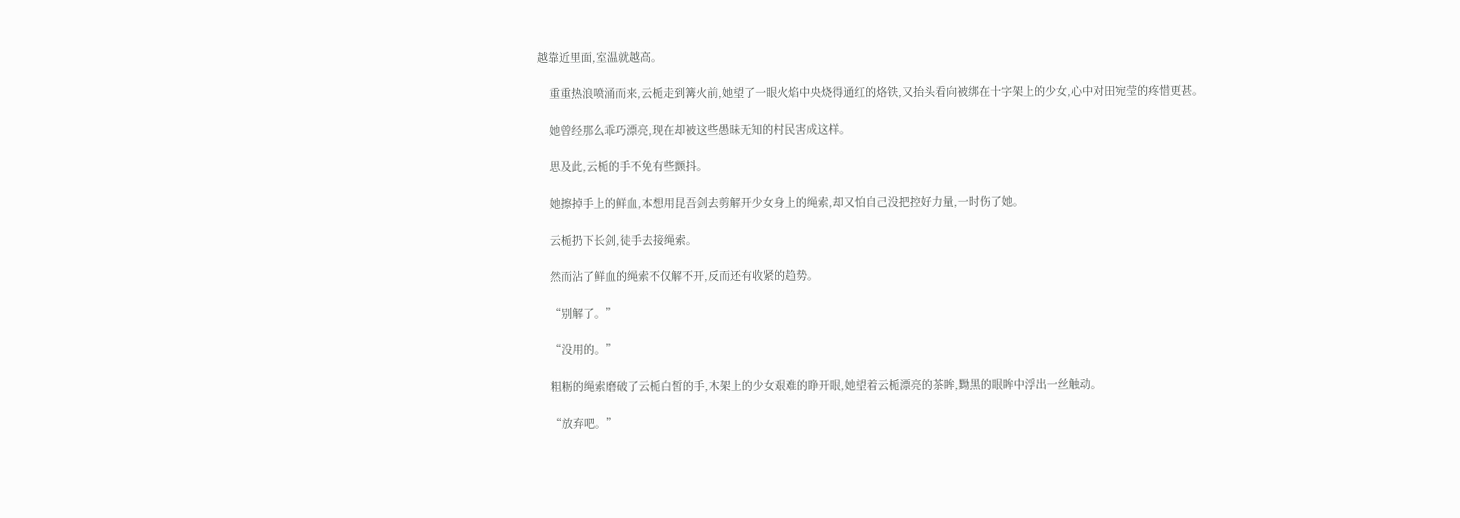越靠近里面,室温就越高。

    重重热浪喷涌而来,云栀走到篝火前,她望了一眼火焰中央烧得通红的烙铁,又抬头看向被绑在十字架上的少女,心中对田宛莹的疼惜更甚。

    她曾经那么乖巧漂亮,现在却被这些愚昧无知的村民害成这样。

    思及此,云栀的手不免有些颤抖。

    她擦掉手上的鲜血,本想用昆吾剑去剪解开少女身上的绳索,却又怕自己没把控好力量,一时伤了她。

    云栀扔下长剑,徒手去接绳索。

    然而沾了鲜血的绳索不仅解不开,反而还有收紧的趋势。

    “别解了。”

    “没用的。”

    粗粝的绳索磨破了云栀白皙的手,木架上的少女艰难的睁开眼,她望着云栀漂亮的茶眸,黝黑的眼眸中浮出一丝触动。

    “放弃吧。”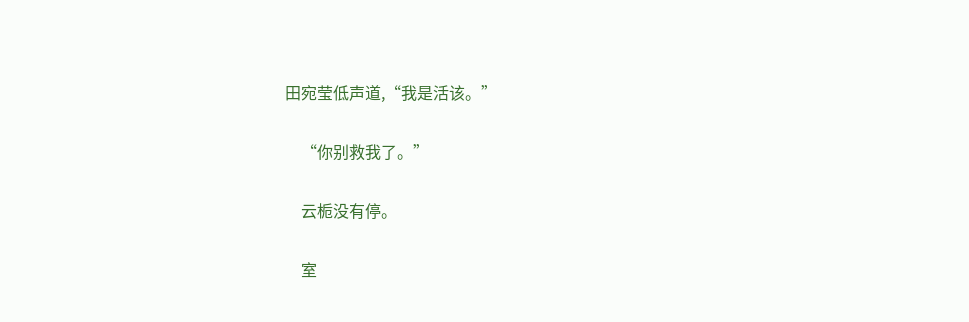田宛莹低声道,“我是活该。”

    “你别救我了。”

    云栀没有停。

    室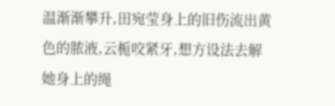温渐渐攀升,田宛莹身上的旧伤流出黄色的脓液,云栀咬紧牙,想方设法去解她身上的绳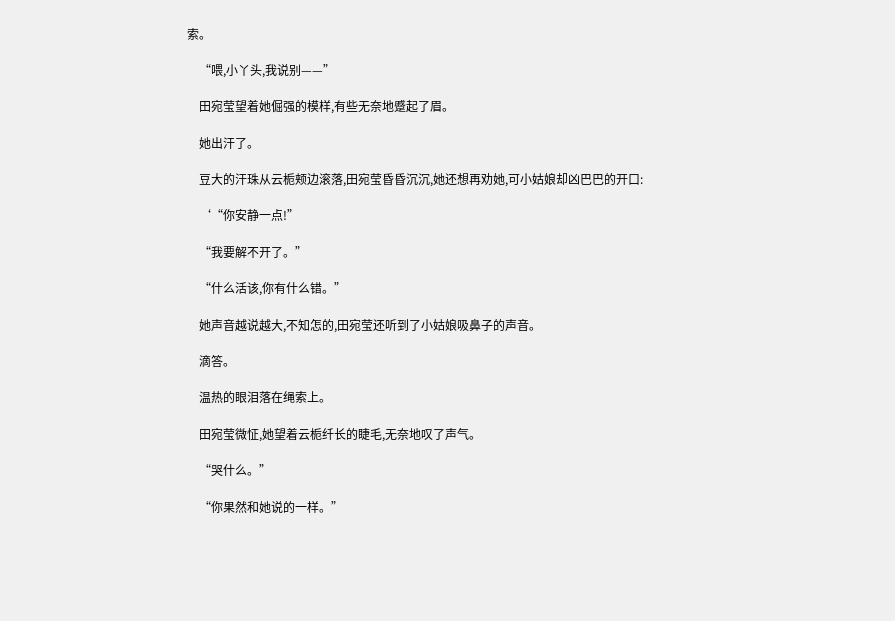索。

    “喂,小丫头,我说别——”

    田宛莹望着她倔强的模样,有些无奈地蹙起了眉。

    她出汗了。

    豆大的汗珠从云栀颊边滚落,田宛莹昏昏沉沉,她还想再劝她,可小姑娘却凶巴巴的开口:

    ‘“你安静一点!”

    “我要解不开了。”

    “什么活该,你有什么错。”

    她声音越说越大,不知怎的,田宛莹还听到了小姑娘吸鼻子的声音。

    滴答。

    温热的眼泪落在绳索上。

    田宛莹微怔,她望着云栀纤长的睫毛,无奈地叹了声气。

    “哭什么。”

    “你果然和她说的一样。”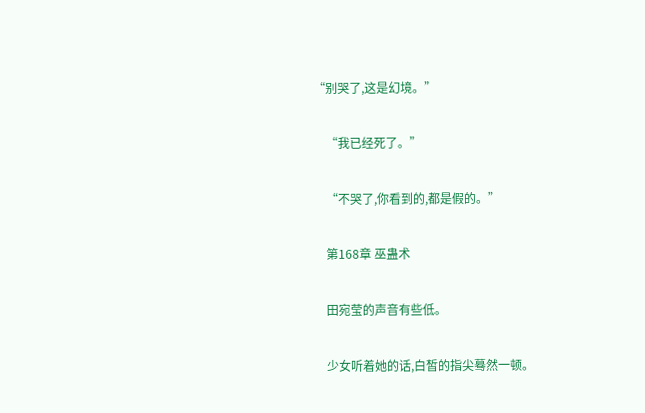“别哭了,这是幻境。”

    “我已经死了。”

    “不哭了,你看到的,都是假的。”

    第168章 巫蛊术

    田宛莹的声音有些低。

    少女听着她的话,白皙的指尖蓦然一顿。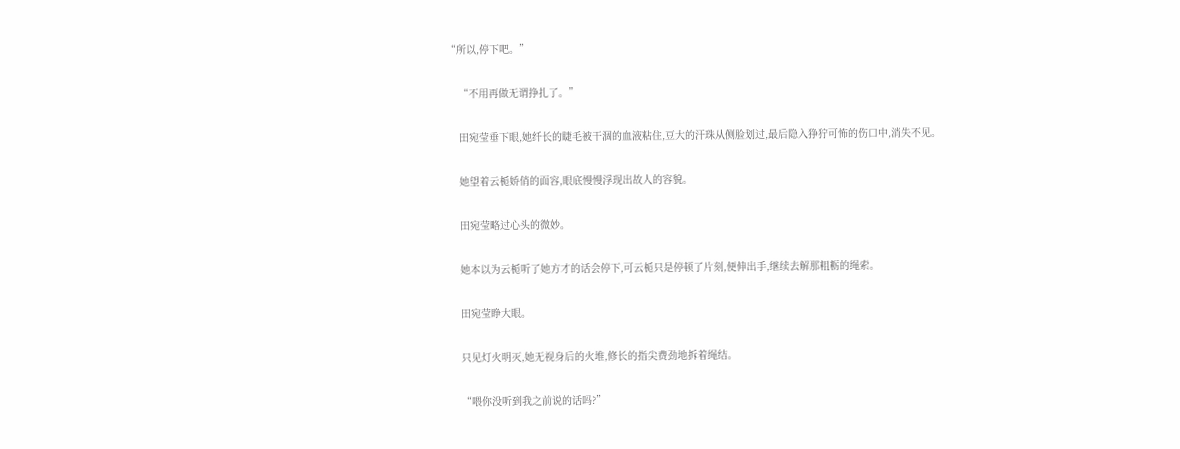“所以,停下吧。”

    “不用再做无谓挣扎了。”

    田宛莹垂下眼,她纤长的睫毛被干涸的血液粘住,豆大的汗珠从侧脸划过,最后隐入狰狞可怖的伤口中,消失不见。

    她望着云栀娇俏的面容,眼底慢慢浮现出故人的容貌。

    田宛莹略过心头的微妙。

    她本以为云栀听了她方才的话会停下,可云栀只是停顿了片刻,便伸出手,继续去解那粗粝的绳索。

    田宛莹睁大眼。

    只见灯火明灭,她无视身后的火堆,修长的指尖费劲地拆着绳结。

    “喂你没听到我之前说的话吗?”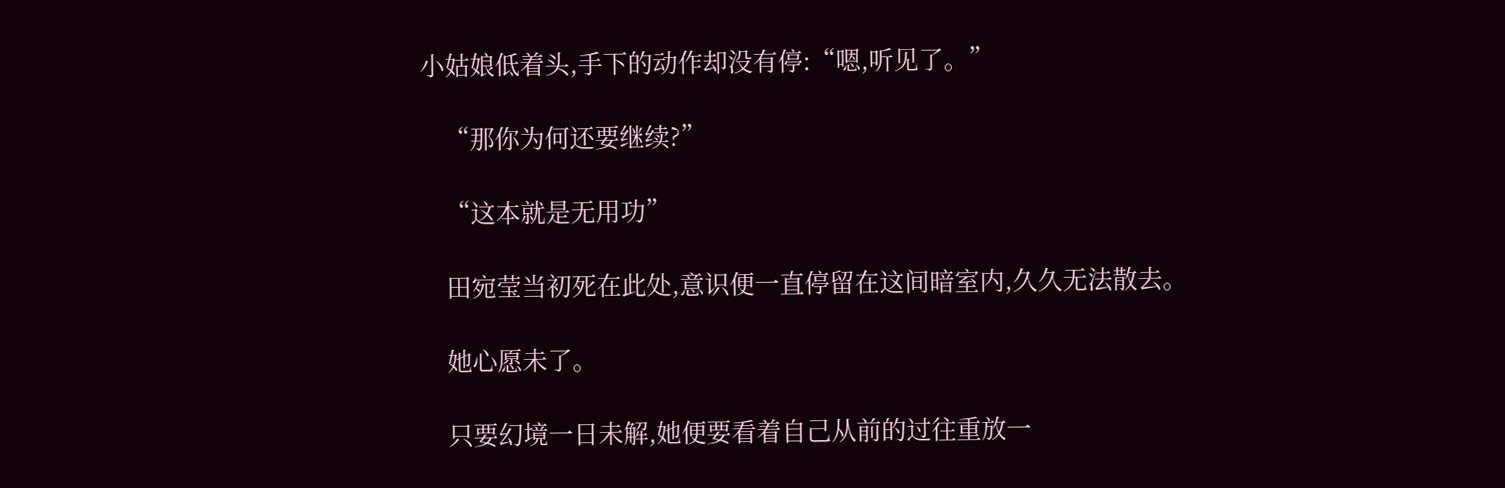小姑娘低着头,手下的动作却没有停:“嗯,听见了。”

    “那你为何还要继续?”

    “这本就是无用功”

    田宛莹当初死在此处,意识便一直停留在这间暗室内,久久无法散去。

    她心愿未了。

    只要幻境一日未解,她便要看着自己从前的过往重放一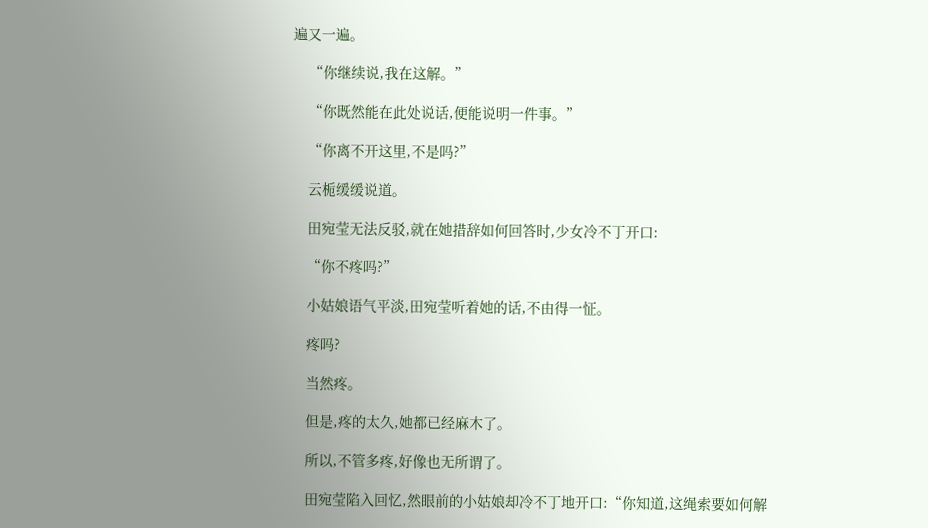遍又一遍。

    “你继续说,我在这解。”

    “你既然能在此处说话,便能说明一件事。”

    “你离不开这里,不是吗?”

    云栀缓缓说道。

    田宛莹无法反驳,就在她措辞如何回答时,少女冷不丁开口:

    “你不疼吗?”

    小姑娘语气平淡,田宛莹听着她的话,不由得一怔。

    疼吗?

    当然疼。

    但是,疼的太久,她都已经麻木了。

    所以,不管多疼,好像也无所谓了。

    田宛莹陷入回忆,然眼前的小姑娘却冷不丁地开口:“你知道,这绳索要如何解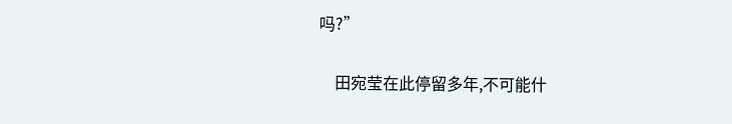吗?”

    田宛莹在此停留多年,不可能什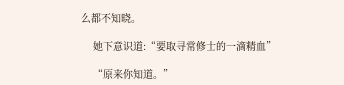么都不知晓。

    她下意识道:“要取寻常修士的一滴精血”

    “原来你知道。”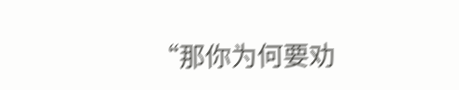“那你为何要劝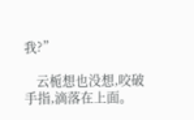我?”

    云栀想也没想,咬破手指,滴落在上面。